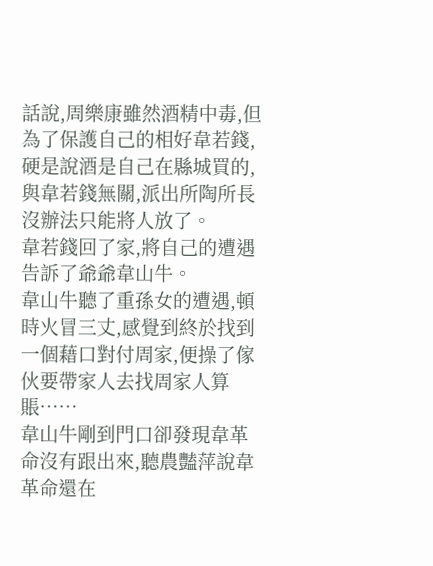話說,周樂康雖然酒精中毒,但為了保護自己的相好韋若錢,硬是說酒是自己在縣城買的,與韋若錢無關,派出所陶所長沒辦法只能將人放了。
韋若錢回了家,將自己的遭遇告訴了爺爺韋山牛。
韋山牛聽了重孫女的遭遇,頓時火冒三丈,感覺到終於找到一個藉口對付周家,便操了傢伙要帶家人去找周家人算賬……
韋山牛剛到門口卻發現韋革命沒有跟出來,聽農豔萍說韋革命還在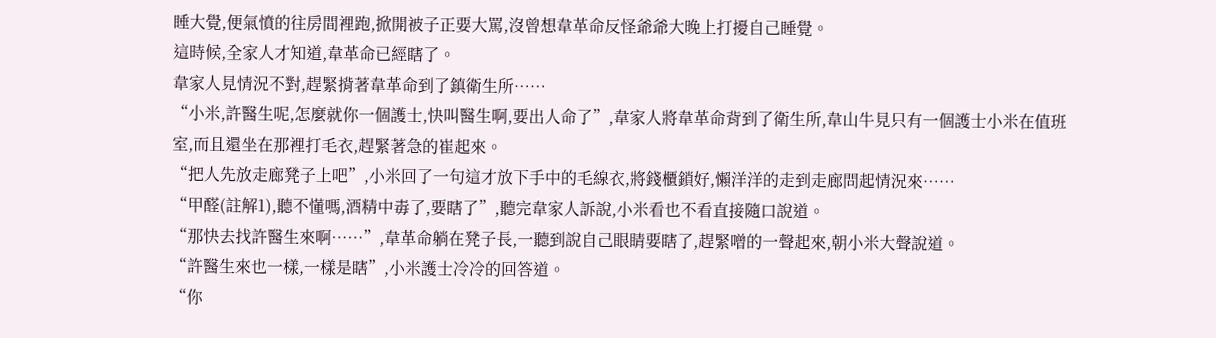睡大覺,便氣憤的往房間裡跑,掀開被子正要大罵,沒曾想韋革命反怪爺爺大晚上打擾自己睡覺。
這時候,全家人才知道,韋革命已經瞎了。
韋家人見情況不對,趕緊揹著韋革命到了鎮衛生所……
“小米,許醫生呢,怎麼就你一個護士,快叫醫生啊,要出人命了”,韋家人將韋革命背到了衛生所,韋山牛見只有一個護士小米在值班室,而且還坐在那裡打毛衣,趕緊著急的崔起來。
“把人先放走廊凳子上吧”,小米回了一句這才放下手中的毛線衣,將錢櫃鎖好,懶洋洋的走到走廊問起情況來……
“甲醛(註解1),聽不懂嗎,酒精中毒了,要瞎了”,聽完韋家人訴說,小米看也不看直接隨口說道。
“那快去找許醫生來啊……”,韋革命躺在凳子長,一聽到說自己眼睛要瞎了,趕緊噌的一聲起來,朝小米大聲說道。
“許醫生來也一樣,一樣是瞎”,小米護士冷冷的回答道。
“你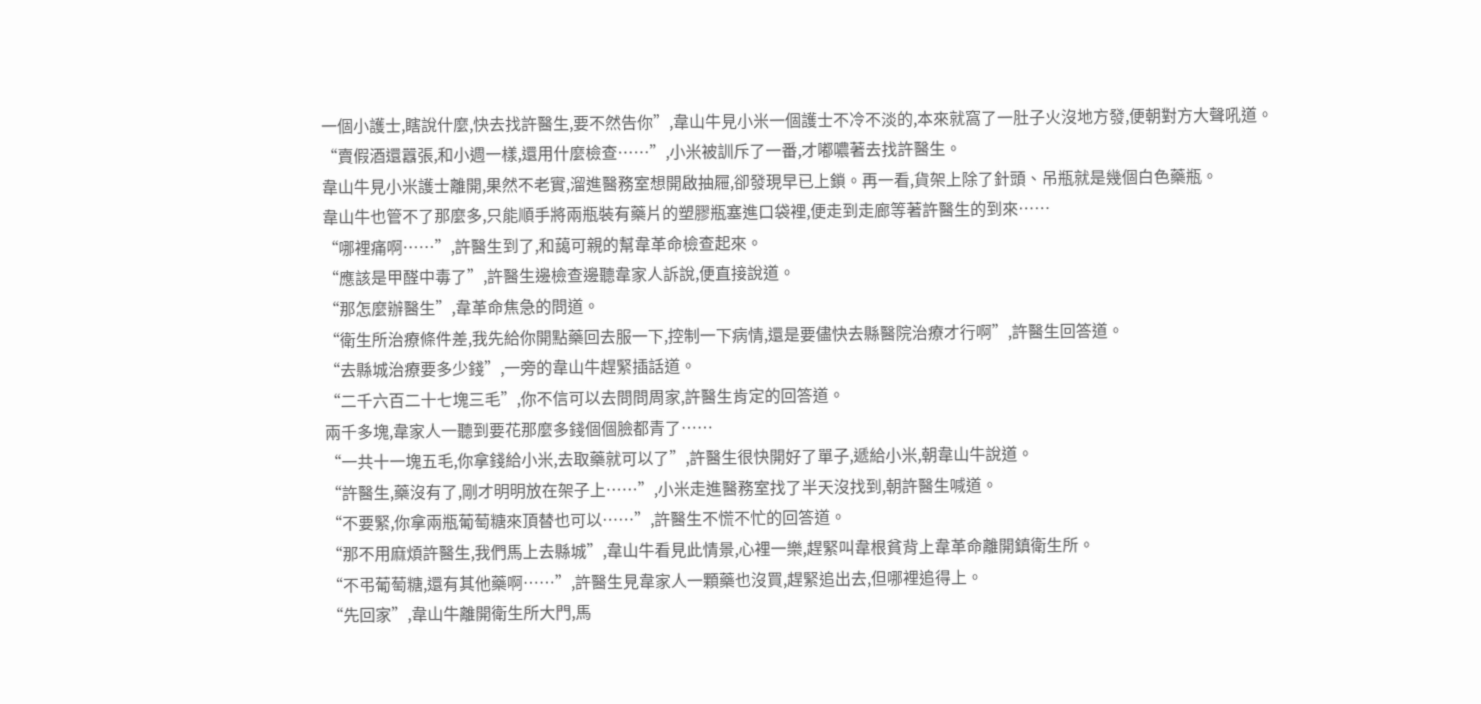一個小護士,瞎說什麼,快去找許醫生,要不然告你”,韋山牛見小米一個護士不冷不淡的,本來就窩了一肚子火沒地方發,便朝對方大聲吼道。
“賣假酒還囂張,和小週一樣,還用什麼檢查……”,小米被訓斥了一番,才嘟噥著去找許醫生。
韋山牛見小米護士離開,果然不老實,溜進醫務室想開啟抽屜,卻發現早已上鎖。再一看,貨架上除了針頭、吊瓶就是幾個白色藥瓶。
韋山牛也管不了那麼多,只能順手將兩瓶裝有藥片的塑膠瓶塞進口袋裡,便走到走廊等著許醫生的到來……
“哪裡痛啊……”,許醫生到了,和藹可親的幫韋革命檢查起來。
“應該是甲醛中毒了”,許醫生邊檢查邊聽韋家人訴說,便直接說道。
“那怎麼辦醫生”,韋革命焦急的問道。
“衛生所治療條件差,我先給你開點藥回去服一下,控制一下病情,還是要儘快去縣醫院治療才行啊”,許醫生回答道。
“去縣城治療要多少錢”,一旁的韋山牛趕緊插話道。
“二千六百二十七塊三毛”,你不信可以去問問周家,許醫生肯定的回答道。
兩千多塊,韋家人一聽到要花那麼多錢個個臉都青了……
“一共十一塊五毛,你拿錢給小米,去取藥就可以了”,許醫生很快開好了單子,遞給小米,朝韋山牛說道。
“許醫生,藥沒有了,剛才明明放在架子上……”,小米走進醫務室找了半天沒找到,朝許醫生喊道。
“不要緊,你拿兩瓶葡萄糖來頂替也可以……”,許醫生不慌不忙的回答道。
“那不用麻煩許醫生,我們馬上去縣城”,韋山牛看見此情景,心裡一樂,趕緊叫韋根貧背上韋革命離開鎮衛生所。
“不弔葡萄糖,還有其他藥啊……”,許醫生見韋家人一顆藥也沒買,趕緊追出去,但哪裡追得上。
“先回家”,韋山牛離開衛生所大門,馬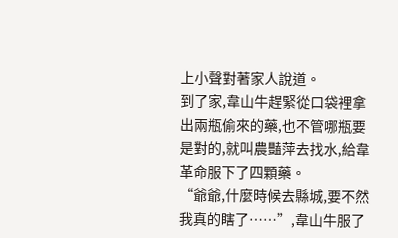上小聲對著家人說道。
到了家,韋山牛趕緊從口袋裡拿出兩瓶偷來的藥,也不管哪瓶要是對的,就叫農豔萍去找水,給韋革命服下了四顆藥。
“爺爺,什麼時候去縣城,要不然我真的瞎了……”,韋山牛服了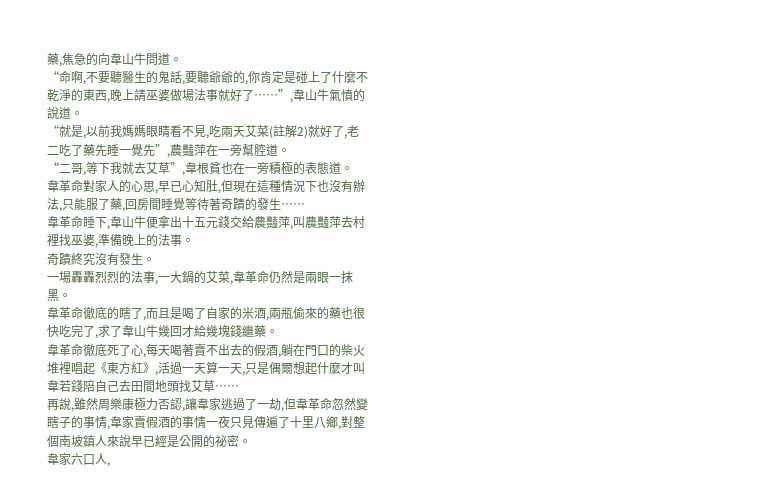藥,焦急的向韋山牛問道。
“命啊,不要聽醫生的鬼話,要聽爺爺的,你肯定是碰上了什麼不乾淨的東西,晚上請巫婆做場法事就好了……”,韋山牛氣憤的說道。
“就是,以前我媽媽眼睛看不見,吃兩天艾菜(註解2)就好了,老二吃了藥先睡一覺先”,農豔萍在一旁幫腔道。
“二哥,等下我就去艾草”,韋根貧也在一旁積極的表態道。
韋革命對家人的心思,早已心知肚,但現在這種情況下也沒有辦法,只能服了藥,回房間睡覺等待著奇蹟的發生……
韋革命睡下,韋山牛便拿出十五元錢交給農豔萍,叫農豔萍去村裡找巫婆,準備晚上的法事。
奇蹟終究沒有發生。
一場轟轟烈烈的法事,一大鍋的艾菜,韋革命仍然是兩眼一抹黑。
韋革命徹底的瞎了,而且是喝了自家的米酒,兩瓶偷來的藥也很快吃完了,求了韋山牛幾回才給幾塊錢繼藥。
韋革命徹底死了心,每天喝著賣不出去的假酒,躺在門口的柴火堆裡唱起《東方紅》,活過一天算一天,只是偶爾想起什麼才叫韋若錢陪自己去田間地頭找艾草……
再說,雖然周樂康極力否認,讓韋家逃過了一劫,但韋革命忽然變瞎子的事情,韋家賣假酒的事情一夜只見傳遍了十里八鄉,對整個南坡鎮人來說早已經是公開的祕密。
韋家六口人,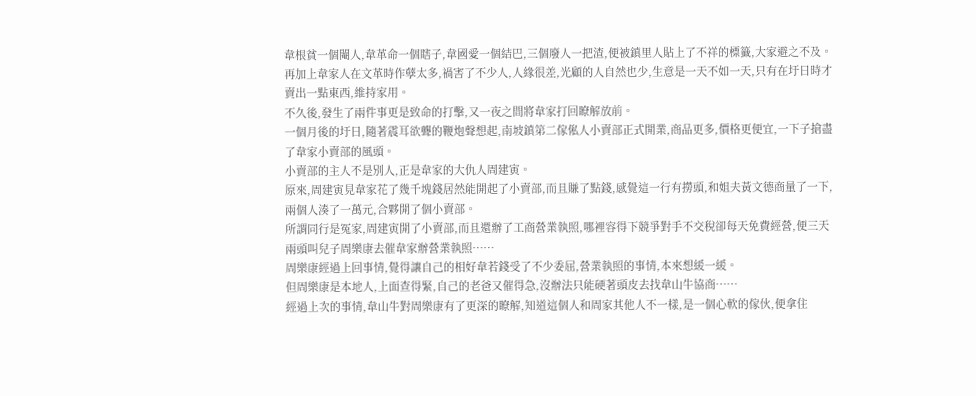韋根貧一個閹人,韋革命一個瞎子,韋國愛一個結巴,三個廢人一把渣,便被鎮里人貼上了不祥的標籤,大家避之不及。
再加上韋家人在文革時作孽太多,禍害了不少人,人緣很差,光顧的人自然也少,生意是一天不如一天,只有在圩日時才賣出一點東西,維持家用。
不久後,發生了兩件事更是致命的打擊,又一夜之間將韋家打回瞭解放前。
一個月後的圩日,隨著震耳欲聾的鞭炮聲想起,南坡鎮第二傢俬人小賣部正式開業,商品更多,價格更便宜,一下子搶盡了韋家小賣部的風頭。
小賣部的主人不是別人,正是韋家的大仇人周建寅。
原來,周建寅見韋家花了幾千塊錢居然能開起了小賣部,而且賺了點錢,感覺這一行有撈頭,和姐夫黃文德商量了一下,兩個人湊了一萬元,合夥開了個小賣部。
所謂同行是冤家,周建寅開了小賣部,而且還辦了工商營業執照,哪裡容得下競爭對手不交稅卻每天免費經營,便三天兩頭叫兒子周樂康去催韋家辦營業執照……
周樂康經過上回事情,覺得讓自己的相好韋若錢受了不少委屈,營業執照的事情,本來想緩一緩。
但周樂康是本地人,上面查得緊,自己的老爸又催得急,沒辦法只能硬著頭皮去找韋山牛協商……
經過上次的事情,韋山牛對周樂康有了更深的瞭解,知道這個人和周家其他人不一樣,是一個心軟的傢伙,便拿住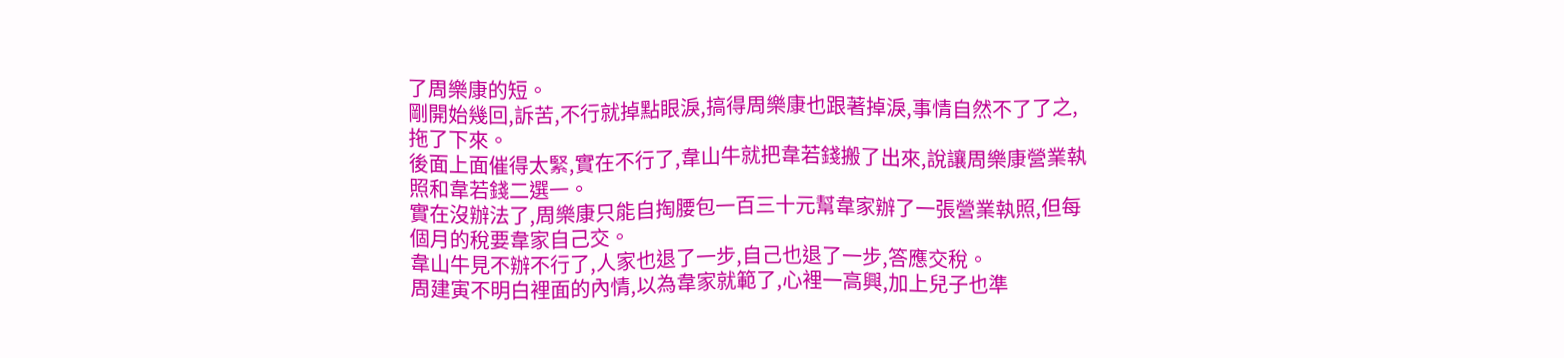了周樂康的短。
剛開始幾回,訴苦,不行就掉點眼淚,搞得周樂康也跟著掉淚,事情自然不了了之,拖了下來。
後面上面催得太緊,實在不行了,韋山牛就把韋若錢搬了出來,說讓周樂康營業執照和韋若錢二選一。
實在沒辦法了,周樂康只能自掏腰包一百三十元幫韋家辦了一張營業執照,但每個月的稅要韋家自己交。
韋山牛見不辦不行了,人家也退了一步,自己也退了一步,答應交稅。
周建寅不明白裡面的內情,以為韋家就範了,心裡一高興,加上兒子也準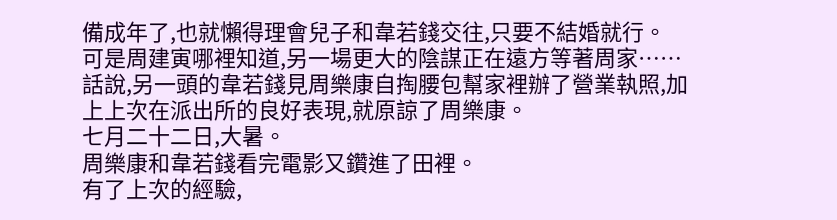備成年了,也就懶得理會兒子和韋若錢交往,只要不結婚就行。
可是周建寅哪裡知道,另一場更大的陰謀正在遠方等著周家……
話說,另一頭的韋若錢見周樂康自掏腰包幫家裡辦了營業執照,加上上次在派出所的良好表現,就原諒了周樂康。
七月二十二日,大暑。
周樂康和韋若錢看完電影又鑽進了田裡。
有了上次的經驗,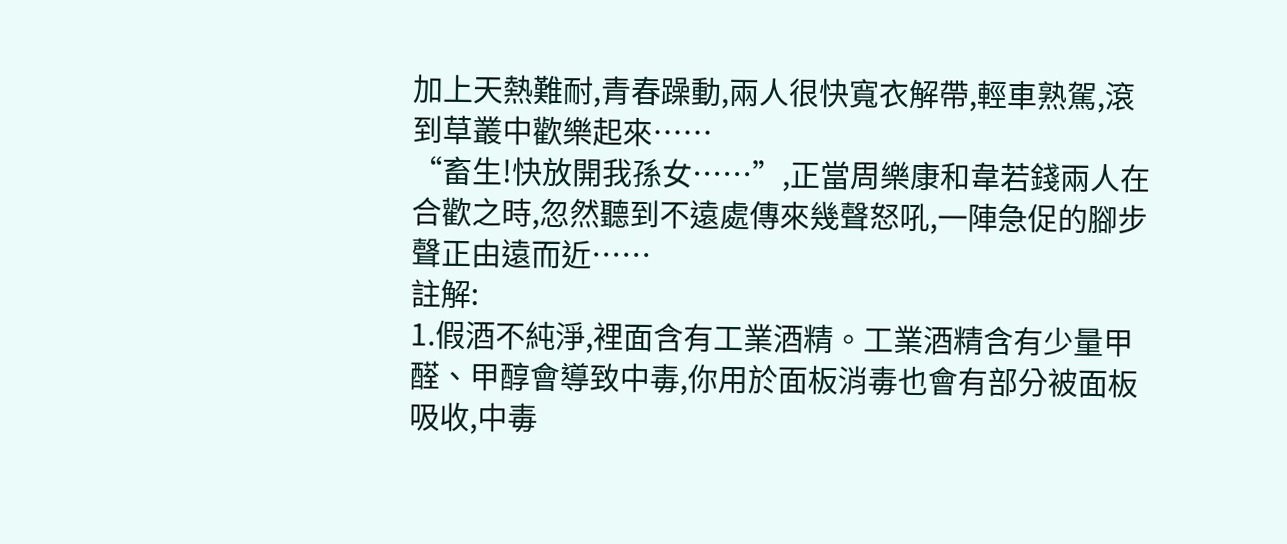加上天熱難耐,青春躁動,兩人很快寬衣解帶,輕車熟駕,滾到草叢中歡樂起來……
“畜生!快放開我孫女……”,正當周樂康和韋若錢兩人在合歡之時,忽然聽到不遠處傳來幾聲怒吼,一陣急促的腳步聲正由遠而近……
註解:
1.假酒不純淨,裡面含有工業酒精。工業酒精含有少量甲醛、甲醇會導致中毒,你用於面板消毒也會有部分被面板吸收,中毒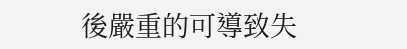後嚴重的可導致失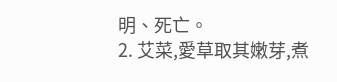明、死亡。
2. 艾菜,愛草取其嫩芽,煮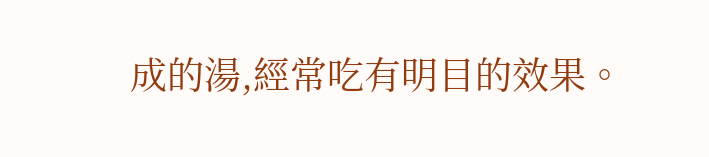成的湯,經常吃有明目的效果。